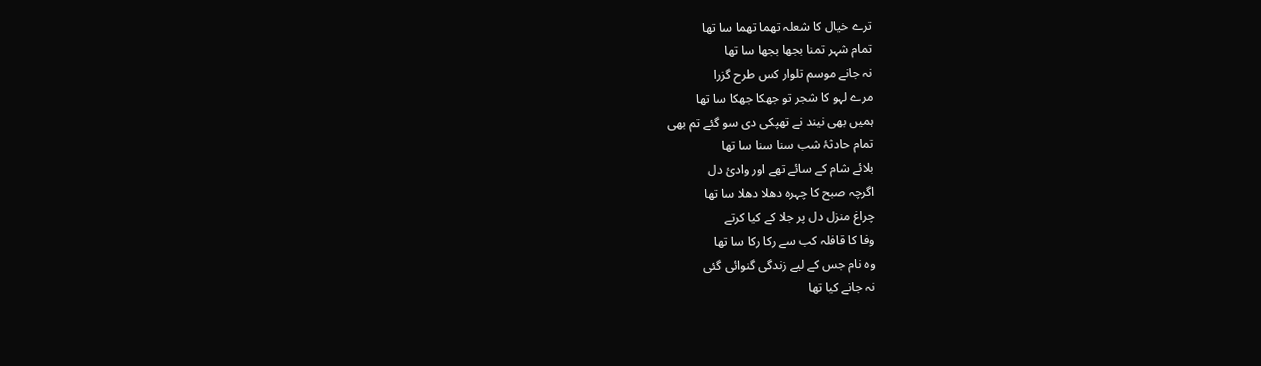ترے خیال کا شعلہ تھما تھما سا تھا
تمام شہر تمنا بجھا بجھا سا تھا
نہ جانے موسم تلوار کس طرح گزرا
مرے لہو کا شجر تو جھکا جھکا سا تھا
ہمیں بھی نیند نے تھپکی دی سو گئے تم بھی
تمام حادثۂ شب سنا سنا سا تھا
بلائے شام کے سائے تھے اور وادئ دل
اگرچہ صبح کا چہرہ دھلا دھلا سا تھا
چراغ منزل دل پر جلا کے کیا کرتے
وفا کا قافلہ کب سے رکا رکا سا تھا
وہ نام جس کے لیے زندگی گنوائی گئی
نہ جانے کیا تھا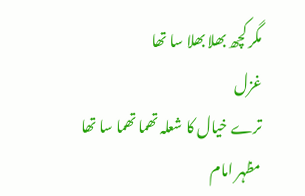مگر کچھ بھلا بھلا سا تھا
غزل
ترے خیال کا شعلہ تھما تھما سا تھا
مظہر امام